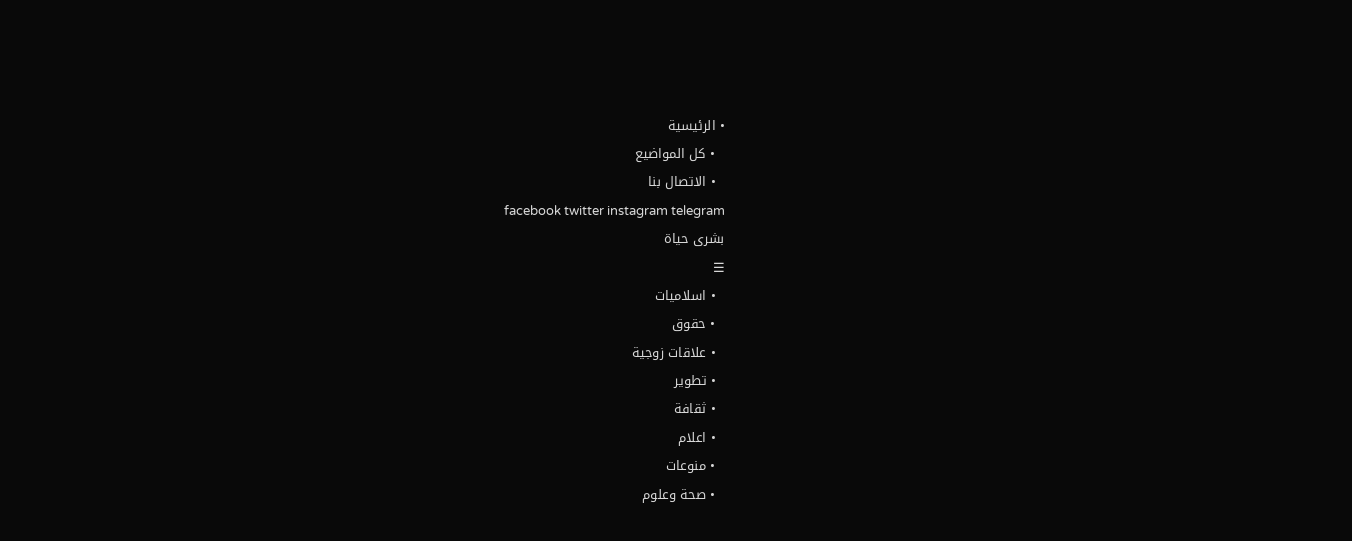• الرئيسية
  • كل المواضيع
  • الاتصال بنا
facebook twitter instagram telegram
بشرى حياة
☰
  • اسلاميات
  • حقوق
  • علاقات زوجية
  • تطوير
  • ثقافة
  • اعلام
  • منوعات
  • صحة وعلوم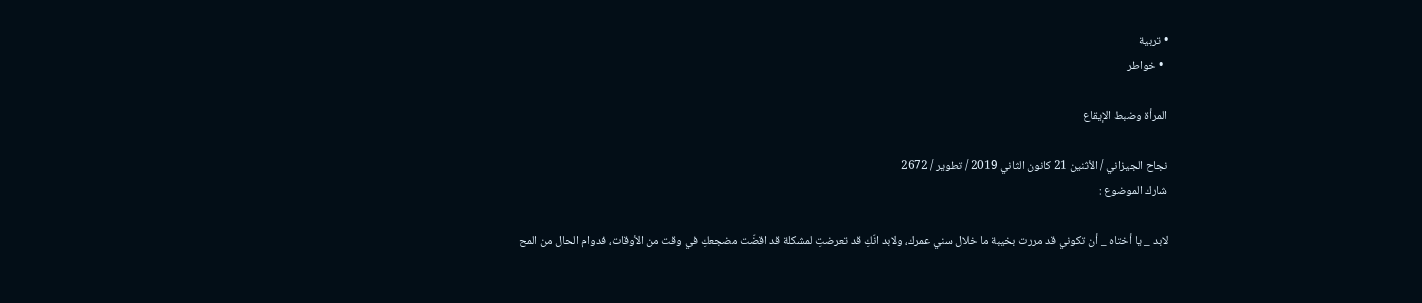• تربية
  • خواطر

المرأة وضبط الإيقاع

نجاح الجيزاني / الأثنين 21 كانون الثاني 2019 / تطوير / 2672
شارك الموضوع :

لابد _ يا أختاه _ أن تكوني قد مررت بخيبة ما خلال سني عمرك، ولابد انّكِ قد تعرضتِ لمشكلة قد اقضّت مضجعكِ في وقت من الأوقات، فدوام الحال من المح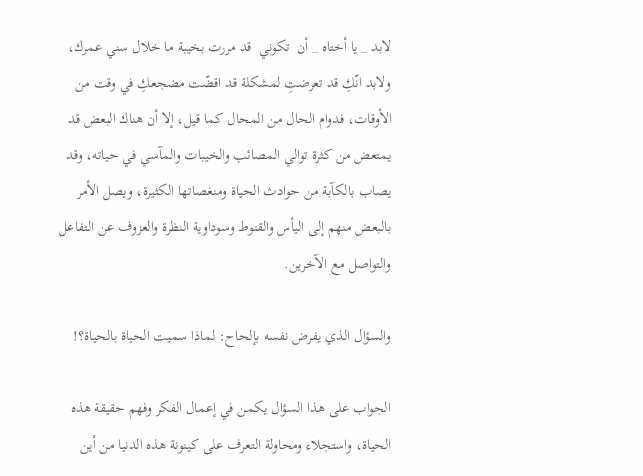لابد _ يا أختاه _ أن  تكوني  قد مررت بخيبة ما خلال سني عمرك، ولابد انّكِ قد تعرضتِ لمشكلة قد اقضّت مضجعكِ في وقت من الأوقات، فدوام الحال من المحال كما قيل، إلا أن هناك البعض قد يمتعض من كثرة توالي المصائب والخيبات والمآسي في حياته، وقد يصاب بالكآبة من حوادث الحياة ومنغصاتها الكثيرة، ويصل الأمر بالبعض منهم إلى اليأس والقنوط وسوداوية النظرة والعزوف عن التفاعل والتواصل مع الآخرين.

والسؤال الذي يفرض نفسه بإلحاح: لماذا سميت الحياة بالحياة؟!

الجواب على هذا السؤال يكمن في إعمال الفكر وفهم حقيقة هذه الحياة، واستجلاء ومحاولة التعرف على كينونة هذه الدنيا من أين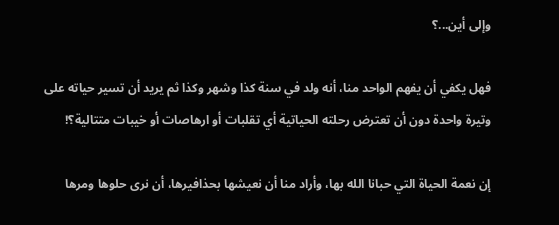وإلى أين...؟

فهل يكفي أن يفهم الواحد منا، أنه ولد في سنة كذا وشهر وكذا ثم يريد أن تسير حياته على وتيرة واحدة دون أن تعترض رحلته الحياتية أي تقلبات أو ارهاصات أو خيبات متتالية؟!

إن نعمة الحياة التي حبانا الله بها، وأراد منا أن نعيشها بحذافيرها، أن نرى حلوها ومرها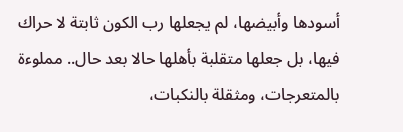أسودها وأبيضها، لم يجعلها رب الكون ثابتة لا حراك فيها، بل جعلها متقلبة بأهلها حالا بعد حال.. مملوءة بالمتعرجات، ومثقلة بالنكبات،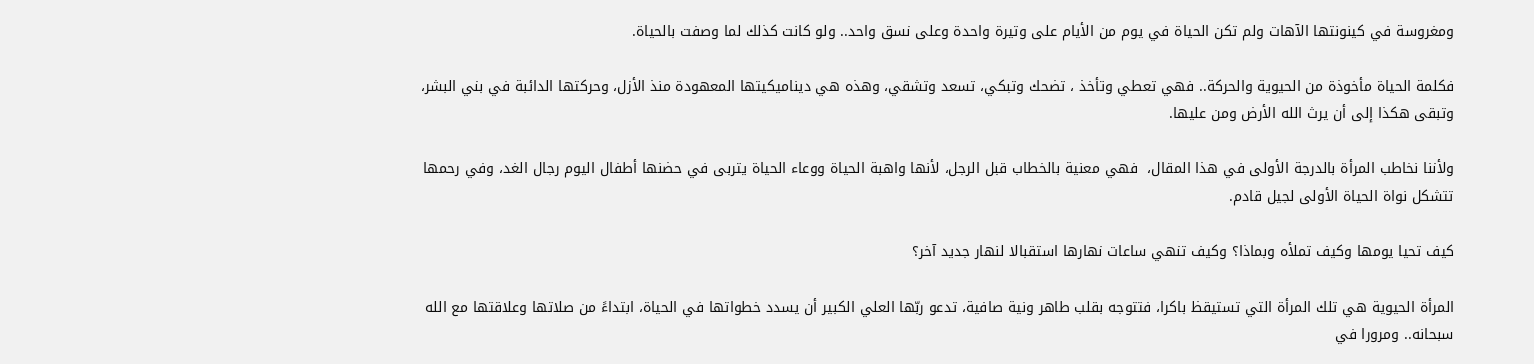ومغروسة في كينونتها الآهات ولم تكن الحياة في يوم من الأيام على وتيرة واحدة وعلى نسق واحد.. ولو كانت كذلك لما وصفت بالحياة.

فكلمة الحياة مأخوذة من الحيوية والحركة.. فهي تعطي وتأخذ ، تضحك وتبكي، تسعد وتشقي، وهذه هي ديناميكيتها المعهودة منذ الأزل، وحركتها الدائبة في بني البشر، وتبقى هكذا إلى أن يرث الله الأرض ومن عليها.

ولأننا نخاطب المرأة بالدرجة الأولى في هذا المقال،  فهي معنية بالخطاب قبل الرجل، لأنها واهبة الحياة ووعاء الحياة يتربى في حضنها أطفال اليوم رجال الغد، وفي رحمها تتشكل نواة الحياة الأولى لجيل قادم.

كيف تحيا يومها وكيف تملأه وبماذا؟ وكيف تنهي ساعات نهارها استقبالا لنهار جديد آخر؟

المرأة الحيوية هي تلك المرأة التي تستيقظ باكرا، فتتوجه بقلب طاهر ونية صافية، تدعو ربّها العلي الكبير أن يسدد خطواتها في الحياة، ابتداءً من صلاتها وعلاقتها مع الله سبحانه.. ومرورا في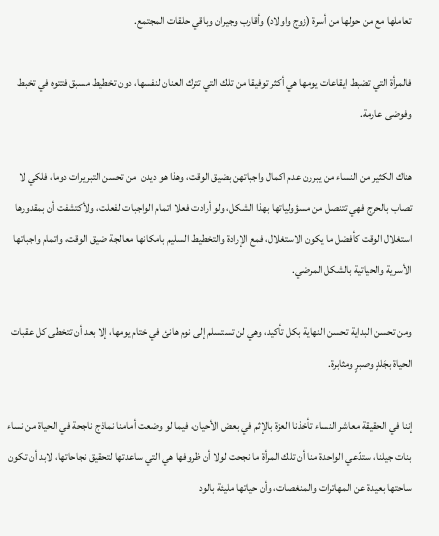تعاملها مع من حولها من أسرة (زوج واولاد) وأقارب وجيران وباقي حلقات المجتمع.

فالمرأة التي تضبط ايقاعات يومها هي أكثر توفيقا من تلك التي تترك العنان لنفسها، دون تخطيط مسبق فتتوه في تخبط وفوضى عارمة.

هناك الكثير من النساء من يبررن عدم اكمال واجباتهن بضيق الوقت، وهذا هو ديدن  من تحسن التبريرات دوما، فلكي لا تصاب بالحرج فهي تتنصل من مسؤولياتها بهذا الشكل، ولو أرادت فعلا اتمام الواجبات لفعلت، ولأكتشفت أن بمقدورها استغلال الوقت كأفضل ما يكون الاستغلال، فمع الإرادة والتخطيط السليم بامكانها معالجة ضيق الوقت، واتمام واجباتها الأسرية والحياتية بالشكل المرضي.

ومن تحسن البداية تحسن النهاية بكل تأكيد، وهي لن تستسلم إلى نوم هانئ في ختام يومها، إلا بعد أن تتخطى كل عقبات الحياة بجَلدٍ وصبرٍ ومثابرة.

إننا في الحقيقة معاشر النساء تأخذنا العزة بالإثم في بعض الأحيان، فيما لو وضعت أمامنا نماذج ناجحة في الحياة من نساء بنات جيلنا، ستدّعي الواحدة منا أن تلك المرأة ما نجحت لولا أن ظروفها هي التي ساعدتها لتحقيق نجاحاتها، لابد أن تكون ساحتها بعيدة عن المهاترات والمنغصات، وأن حياتها مليئة بالود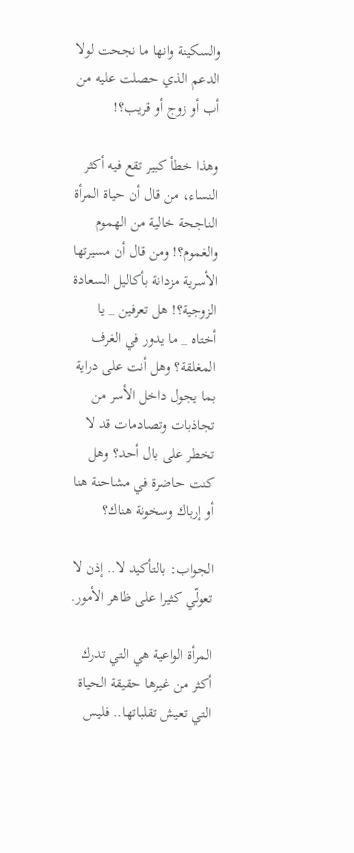والسكينة وانها ما نجحت لولا الدعم الذي حصلت عليه من أب أو زوج أو قريب؟!

وهذا خطأ كبير تقع فيه أكثر النساء، من قال أن حياة المرأة الناجحة خالية من الهموم والغموم؟! ومن قال أن مسيرتها الأسرية مزدانة بأكاليل السعادة الزوجية؟! هل تعرفين _ يا أختاه _ ما يدور في الغرف المغلقة؟ وهل أنت على دراية بما يجول داخل الأسر من تجاذبات وتصادمات قد لا تخطر على بال أحد؟ وهل كنت حاضرة في مشاحنة هنا أو إرباك وسخونة هناك؟

الجواب: بالتأكيد لا.. إذن لا تعولّي كثيرا على ظاهر الأمور.

المرأة الواعية هي التي تدرك أكثر من غيرها حقيقة الحياة التي تعيش تقلباتها.. فليس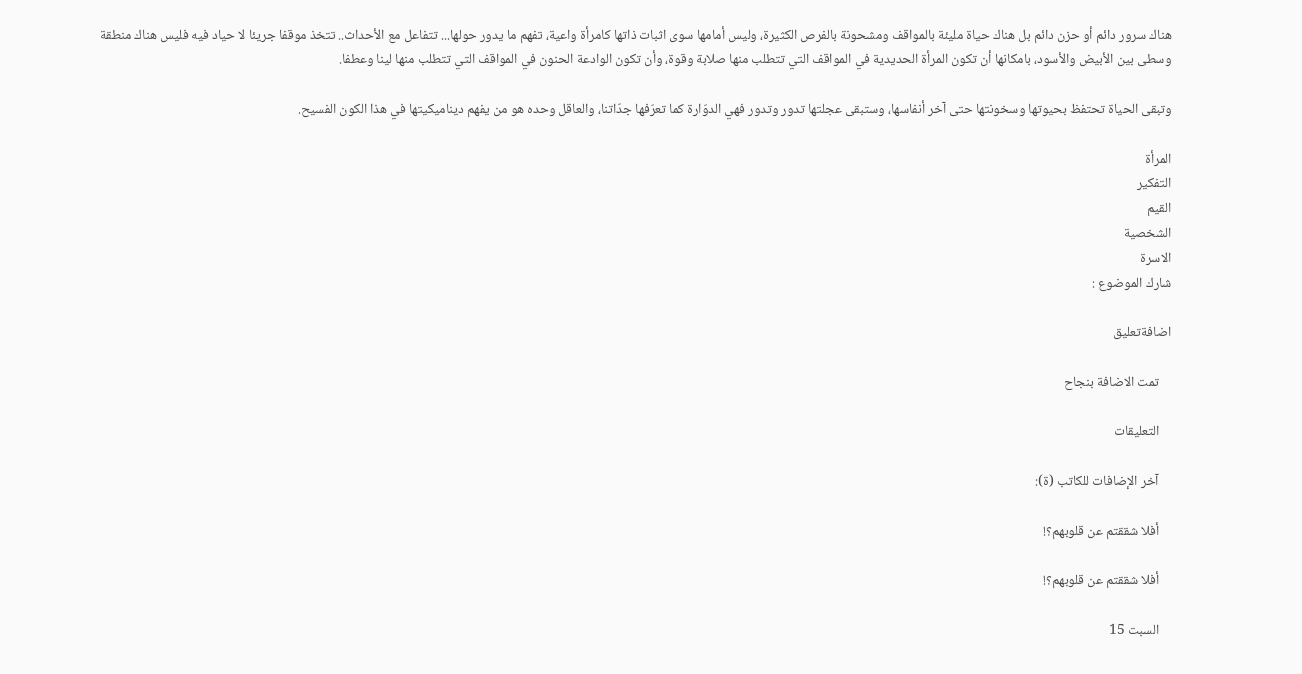هناك سرور دائم أو حزن دائم بل هناك حياة مليئة بالمواقف ومشحونة بالفرص الكثيرة، وليس أمامها سوى اثبات ذاتها كامرأة واعية، تفهم ما يدور حولها... تتفاعل مع الأحداث.. تتخذ موقفا جريئا لا حياد فيه فليس هناك منطقة وسطى بين الأبيض والأسود، بامكانها أن تكون المرأة الحديدية في المواقف التي تتطلب منها صلابة وقوة، وأن تكون الوادعة الحنون في المواقف التي تتطلب منها لينا وعطفا.

وتبقى الحياة تحتفظ بحيوتها وسخونتها حتى آخر أنفاسها، وستبقى عجلتها تدور وتدور فهي الدوّارة كما تعرّفها جدّاتنا، والعاقل وحده هو من يفهم ديناميكيتها في هذا الكون الفسيح.

المرأة
التفكير
القيم
الشخصية
الاسرة
شارك الموضوع :

اضافةتعليق

    تمت الاضافة بنجاح

    التعليقات

    آخر الإضافات للكاتب (ة):

    أفلا شققتم عن قلوبهم؟!

    أفلا شققتم عن قلوبهم؟!

    السبت 15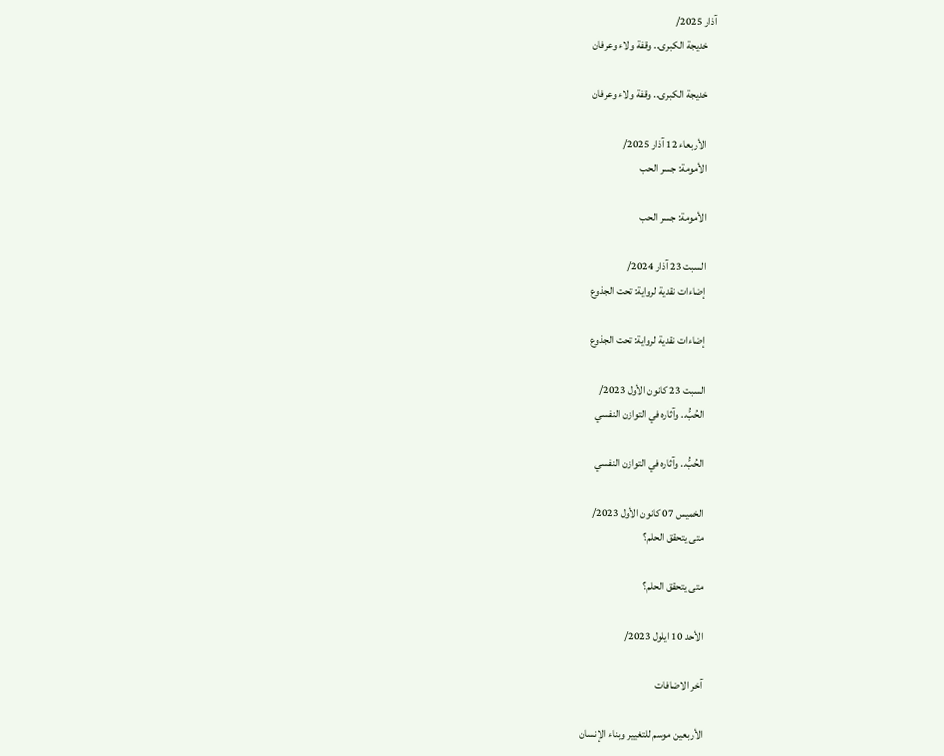آذار 2025/
    خديجة الكبرى.. وقفة ولاء وعرفان

    خديجة الكبرى.. وقفة ولاء وعرفان

    الأربعاء 12 آذار 2025/
    الأمومة: جسر الحب

    الأمومة: جسر الحب

    السبت 23 آذار 2024/
    إضاءات نقدية لرواية: تحت الجذوع

    إضاءات نقدية لرواية: تحت الجذوع

    السبت 23 كانون الأول 2023/
    الحُبُّ.. وآثاره في التوازن النفسي

    الحُبُّ.. وآثاره في التوازن النفسي

    الخميس 07 كانون الأول 2023/
    متى يتحقق الحلم؟

    متى يتحقق الحلم؟

    الأحد 10 ايلول 2023/

    آخر الاضافات

    الأربعين موسم للتغيير وبناء الإنسان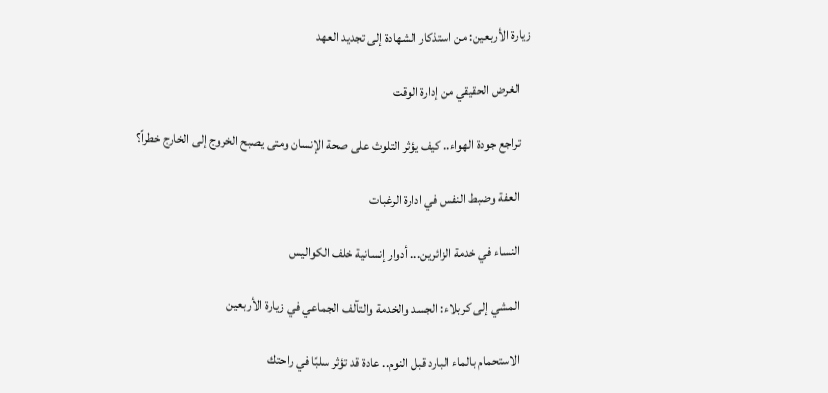زيارة الأربعين: من استذكار الشهادة إلى تجديد العهد

    الغرض الحقيقي من إدارة الوقت

    تراجع جودة الهواء.. كيف يؤثر التلوث على صحة الإنسان ومتى يصبح الخروج إلى الخارج خطراً؟

    العفة وضبط النفس في ادارة الرغبات

    النساء في خدمة الزائرين... أدوار إنسانية خلف الكواليس

    المشي إلى كربلاء: الجسد والخدمة والتآلف الجماعي في زيارة الأربعين

    الاستحمام بالماء البارد قبل النوم.. عادة قد تؤثر سلبًا في راحتك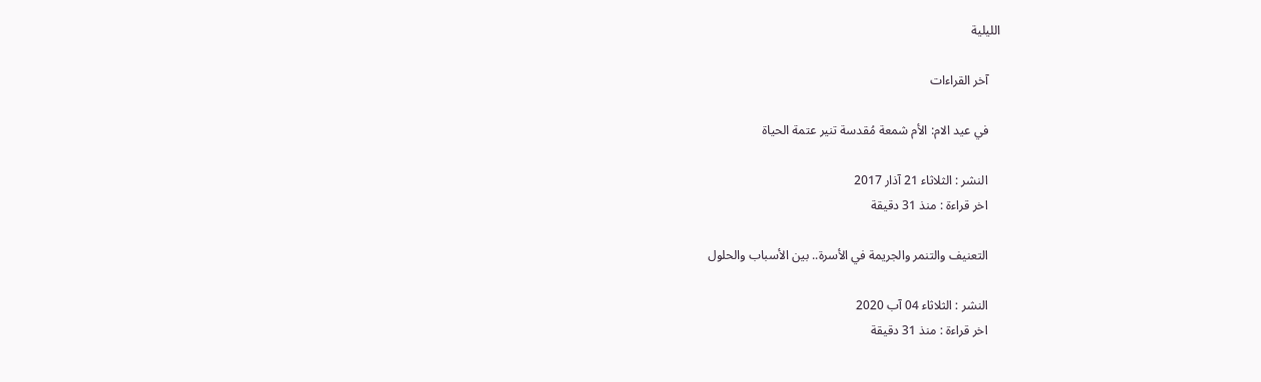الليلية

    آخر القراءات

    في عيد الام: الأم شمعة مُقدسة تنير عتمة الحياة

    النشر : الثلاثاء 21 آذار 2017
    اخر قراءة : منذ 31 دقيقة

    التعنيف والتنمر والجريمة في الأسرة.. بين الأسباب والحلول

    النشر : الثلاثاء 04 آب 2020
    اخر قراءة : منذ 31 دقيقة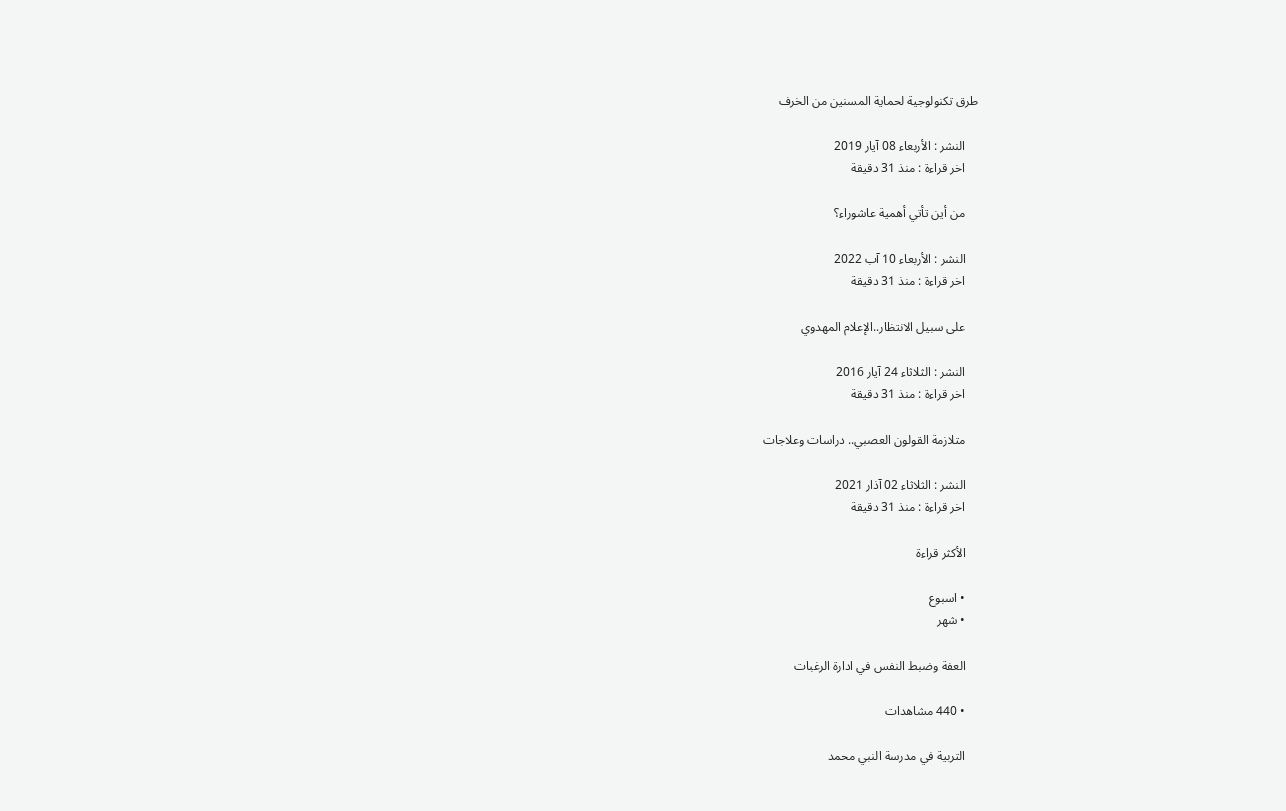طرق تكنولوجية لحماية المسنين من الخرف

    النشر : الأربعاء 08 آيار 2019
    اخر قراءة : منذ 31 دقيقة

    من أين تأتي أهمية عاشوراء؟

    النشر : الأربعاء 10 آب 2022
    اخر قراءة : منذ 31 دقيقة

    على سبيل الانتظار..الإعلام المهدوي

    النشر : الثلاثاء 24 آيار 2016
    اخر قراءة : منذ 31 دقيقة

    متلازمة القولون العصبي.. دراسات وعلاجات

    النشر : الثلاثاء 02 آذار 2021
    اخر قراءة : منذ 31 دقيقة

    الأكثر قراءة

    • اسبوع
    • شهر

    العفة وضبط النفس في ادارة الرغبات

    • 440 مشاهدات

    التربية في مدرسة النبي محمد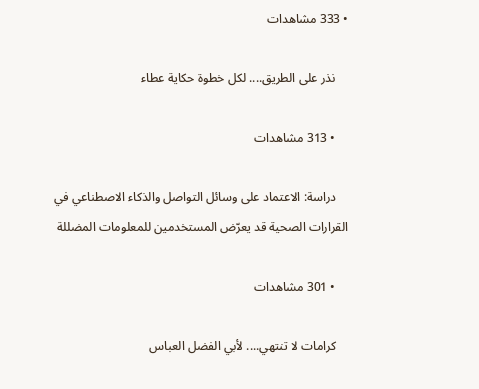• 333 مشاهدات

    نذر على الطريق.... لكل خطوة حكاية عطاء

    • 313 مشاهدات

    دراسة: الاعتماد على وسائل التواصل والذكاء الاصطناعي في القرارات الصحية قد يعرّض المستخدمين للمعلومات المضللة

    • 301 مشاهدات

    كرامات لا تنتهي.... لأبي الفضل العباس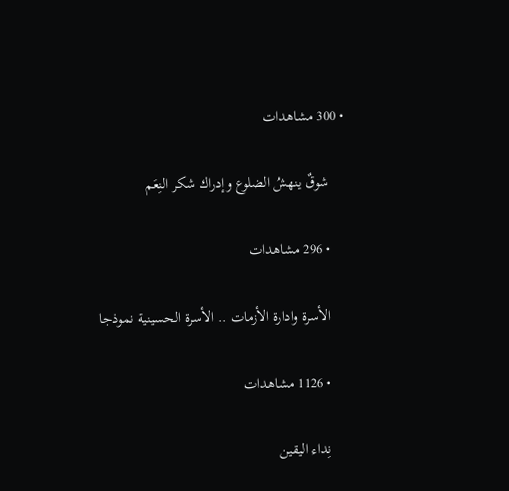• 300 مشاهدات

    شوقٌ ينهشُ الضلوع وإدراك شكر النِعَم

    • 296 مشاهدات

    الأسرة وادارة الأزمات .. الأسرة الحسينية نموذجا

    • 1126 مشاهدات

    نِداء اليقين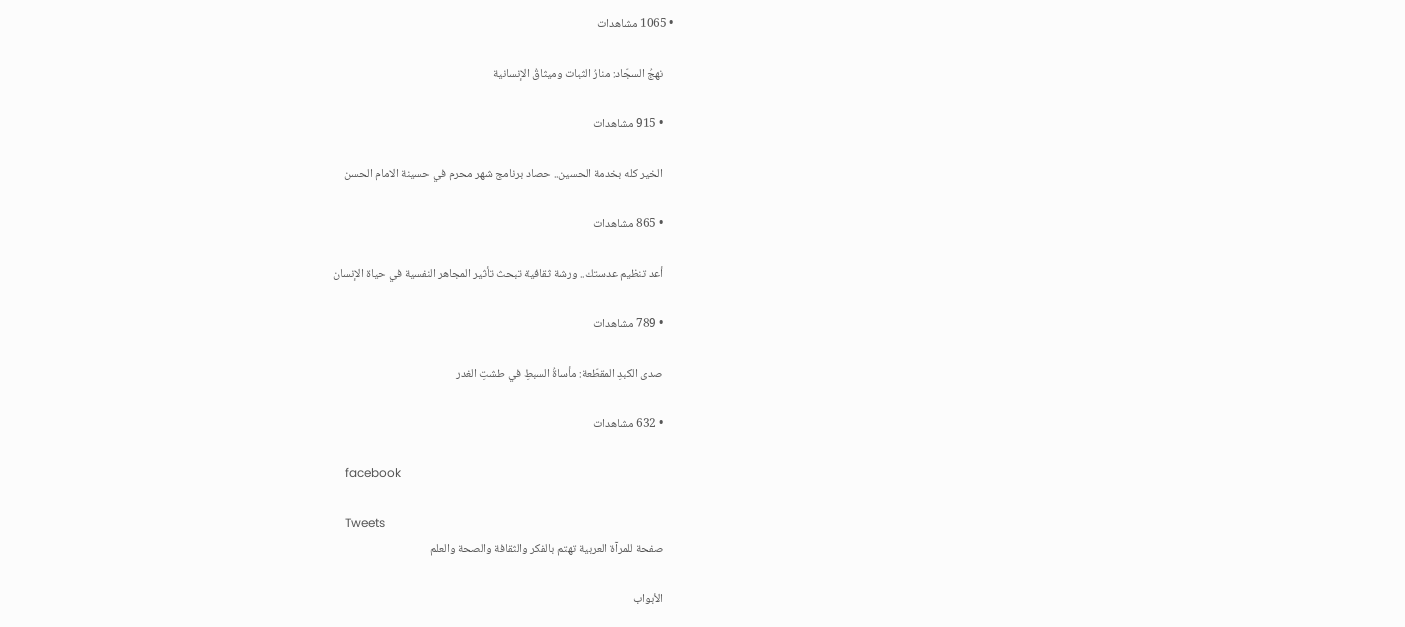• 1065 مشاهدات

    نهجُ السجّاد: منارُ الثبات وميثاقُ الإنسانية

    • 915 مشاهدات

    الخير كله بخدمة الحسين.. حصاد برنامج شهر محرم في حسينة الامام الحسن

    • 865 مشاهدات

    أعد تنظيم عدستك.. ورشة ثقافية تبحث تأثير المجاهر النفسية في حياة الإنسان

    • 789 مشاهدات

    صدى الكبدِ المقطّعة: مأساةُ السبطِ في طشتِ الغدر

    • 632 مشاهدات

    facebook

    Tweets
    صفحة للمرآة العربية تهتم بالفكر والثقافة والصحة والعلم

    الأبواب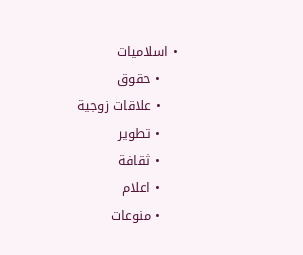• اسلاميات
    • حقوق
    • علاقات زوجية
    • تطوير
    • ثقافة
    • اعلام
    • منوعات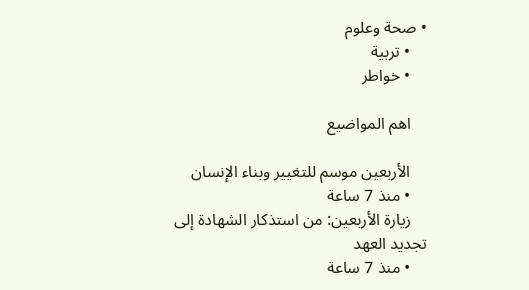• صحة وعلوم
    • تربية
    • خواطر

    اهم المواضيع

    الأربعين موسم للتغيير وبناء الإنسان
    • منذ 7 ساعة
    زيارة الأربعين: من استذكار الشهادة إلى تجديد العهد
    • منذ 7 ساعة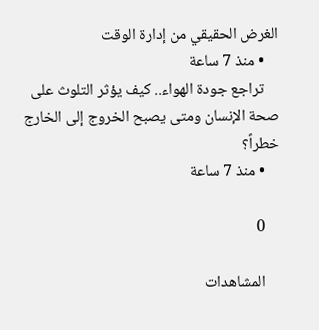الغرض الحقيقي من إدارة الوقت
    • منذ 7 ساعة
    تراجع جودة الهواء.. كيف يؤثر التلوث على صحة الإنسان ومتى يصبح الخروج إلى الخارج خطراً؟
    • منذ 7 ساعة

    0

    المشاهدات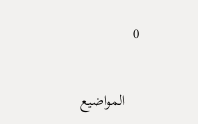0

    المواضيع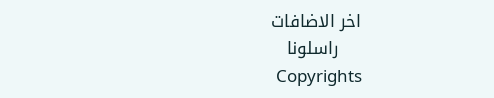اخر الاضافات
    راسلونا
    Copyrights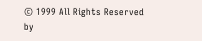© 1999 All Rights Reserved by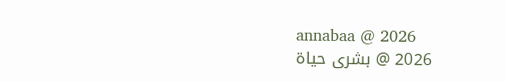annabaa @ 2026
    2026 @ بشرى حياة